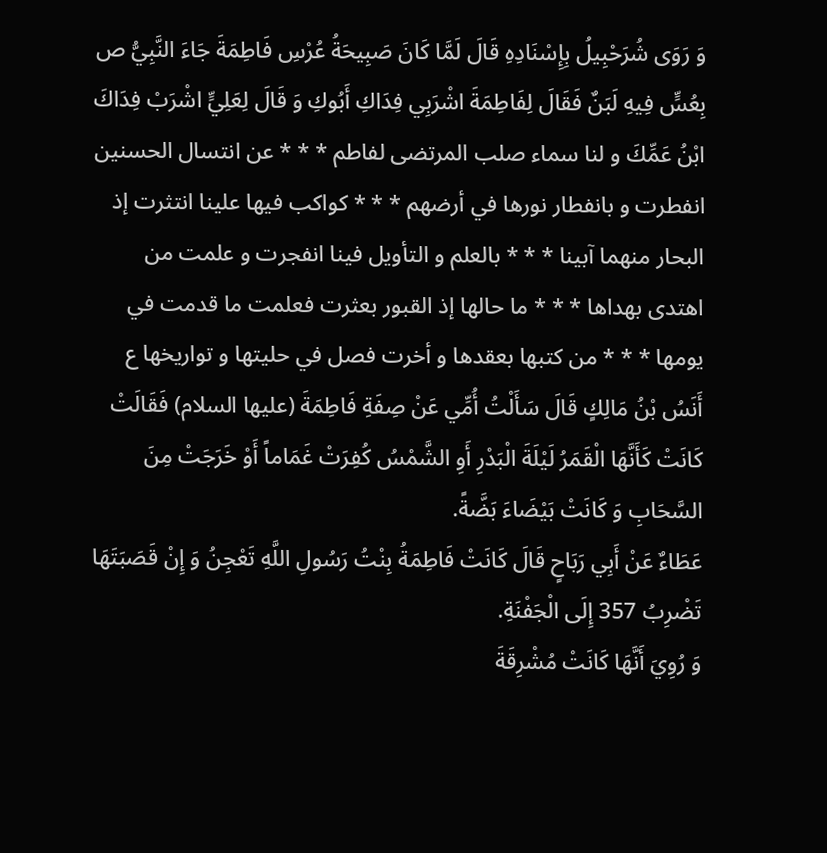وَ رَوَى شُرَحْبِيلُ بِإِسْنَادِهِ قَالَ لَمَّا كَانَ صَبِيحَةُ عُرْسِ فَاطِمَةَ جَاءَ النَّبِيُّ ص بِعُسٍّ فِيهِ لَبَنٌ فَقَالَ لِفَاطِمَةَ اشْرَبِي فِدَاكِ أَبُوكِ وَ قَالَ لِعَلِيٍّ اشْرَبْ فِدَاكَ ابْنُ عَمِّكَ و لنا سماء صلب المرتضى لفاطم * * * عن انتسال الحسنين انفطرت و بانفطار نورها في أرضهم * * * كواكب فيها علينا انتثرت إذ البحار منهما آبينا * * * بالعلم و التأويل فينا انفجرت و علمت من اهتدى بهداها * * * ما حالها إذ القبور بعثرت فعلمت ما قدمت في يومها * * * من كتبها بعقدها و أخرت فصل في حليتها و تواريخها ع أَنَسُ بْنُ مَالِكٍ قَالَ سَأَلْتُ أُمِّي عَنْ صِفَةِ فَاطِمَةَ (عليها السلام) فَقَالَتْ كَانَتْ كَأَنَّهَا الْقَمَرُ لَيْلَةَ الْبَدْرِ أَوِ الشَّمْسُ كُفِرَتْ غَمَاماً أَوْ خَرَجَتْ مِنَ السَّحَابِ وَ كَانَتْ بَيْضَاءَ بَضَّةً.
عَطَاءٌ عَنْ أَبِي رَبَاحٍ قَالَ كَانَتْ فَاطِمَةُ بِنْتُ رَسُولِ اللَّهِ تَعْجِنُ وَ إِنْ قَصَبَتَهَا تَضْرِبُ 357 إِلَى الْجَفْنَةِ.
وَ رُوِيَ أَنَّهَا كَانَتْ مُشْرِقَةَ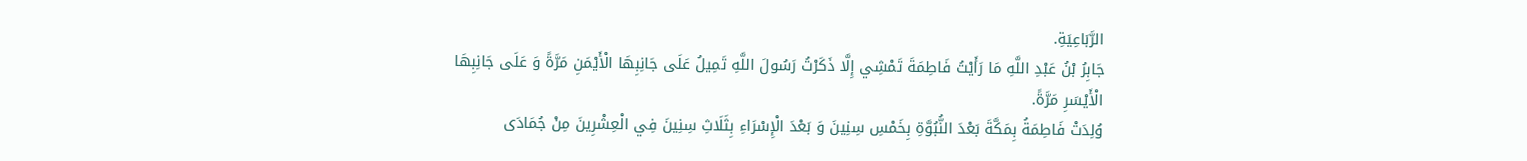الرَّبَاعِيَةِ.
جَابِرُ بْنُ عَبْدِ اللَّهِ مَا رَأَيْتُ فَاطِمَةَ تَمْشِي إِلَّا ذَكَرْتُ رَسُولَ اللَّهِ تَمِيلُ عَلَى جَانِبِهَا الْأَيْمَنِ مَرَّةً وَ عَلَى جَانِبِهَا الْأَيْسَرِ مَرَّةً.
وُلِدَتْ فَاطِمَةُ بِمَكَّةَ بَعْدَ النُّبُوَّةِ بِخَمْسِ سِنِينَ وَ بَعْدَ الْإِسْرَاءِ بِثَلَاثِ سِنِينَ فِي الْعِشْرِينَ مِنْ جُمَادَى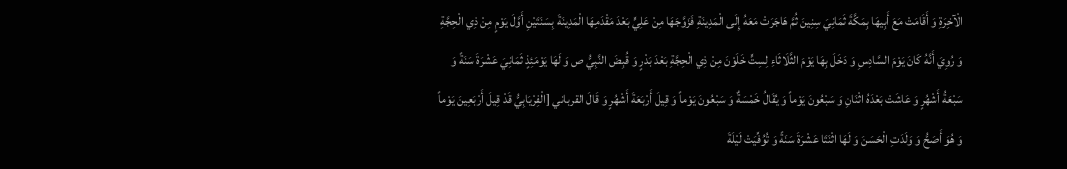الْآخِرَةِ وَ أَقَامَتْ مَعَ أَبِيهَا بِمَكَّةَ ثَمَانِيَ سِنِينَ ثُمَّ هَاجَرَتْ مَعَهُ إِلَى الْمَدِينَةِ فَزَوَّجَهَا مِنْ عَلِيٍّ بَعْدَ مَقْدَمِهَا الْمَدِينَةَ بِسَنَتَيْنِ أَوَّلَ يَوْمٍ مِنْ ذِي الْحِجَّةِ وَ رُوِيَ أَنَّهُ كَانَ يَوْمَ السَّادِسِ وَ دَخَلَ بِهَا يَوْمَ الثَّلَاثَاءِ لِسِتٍّ خَلَوْنَ مِنْ ذِي الْحِجَّةِ بَعْدَ بَدْرٍ وَ قُبِضَ النَّبِيُّ ص وَ لَهَا يَوْمَئِذٍ ثَمَانِيَ عَشْرَةَ سَنَةً وَ سَبْعَةُ أَشْهُرٍ وَ عَاشَتْ بَعْدَهُ اثْنَانِ وَ سَبْعُونَ يَوْماً وَ يُقَالُ خَمْسَةٌ وَ سَبْعُونَ يَوْماً وَ قِيلَ أَرْبَعَةَ أَشْهُرٍ وَ قَالَ القرباني [الْفِرْيَابِيُّ قَدْ قِيلَ أَرْبَعِينَ يَوْماً وَ هُوَ أَصَحُّ وَ وَلَدَتِ الْحَسَنَ وَ لَهَا اثْنَتَا عَشْرَةَ سَنَةً وَ تُوُفِّيَتْ لَيْلَةَ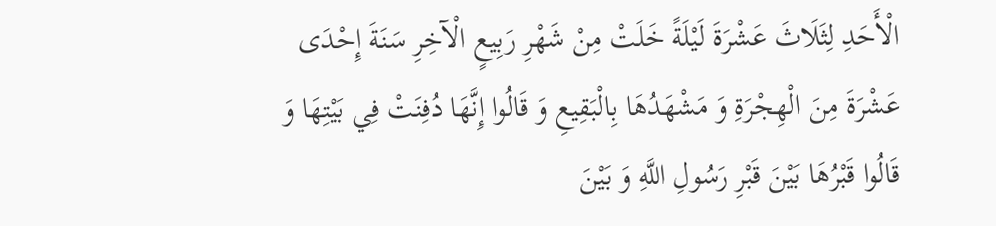الْأَحَدِ لِثَلَاثَ عَشْرَةَ لَيْلَةً خَلَتْ مِنْ شَهْرِ رَبِيعٍ الْآخِرِ سَنَةَ إِحْدَى عَشْرَةَ مِنَ الْهِجْرَةِ وَ مَشْهَدُهَا بِالْبَقِيعِ وَ قَالُوا إِنَّهَا دُفِنَتْ فِي بَيْتِهَا وَ قَالُوا قَبْرُهَا بَيْنَ قَبْرِ رَسُولِ اللَّهِ وَ بَيْنَ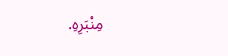مِنْبَرِهِ.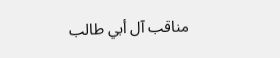مناقب آل أبي طالب